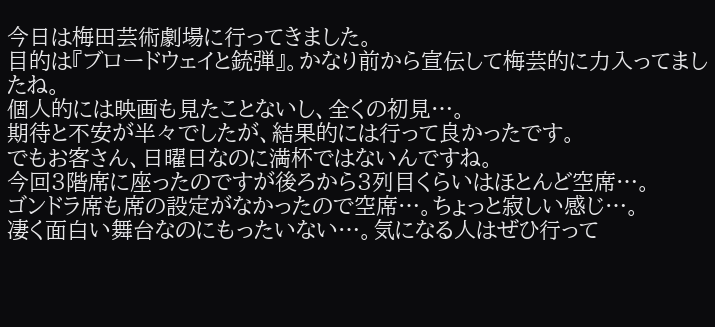今日は梅田芸術劇場に行ってきました。
目的は『ブロードウェイと銃弾』。かなり前から宣伝して梅芸的に力入ってましたね。
個人的には映画も見たことないし、全くの初見…。
期待と不安が半々でしたが、結果的には行って良かったです。
でもお客さん、日曜日なのに満杯ではないんですね。
今回3階席に座ったのですが後ろから3列目くらいはほとんど空席…。
ゴンドラ席も席の設定がなかったので空席…。ちょっと寂しい感じ…。
凄く面白い舞台なのにもったいない…。気になる人はぜひ行って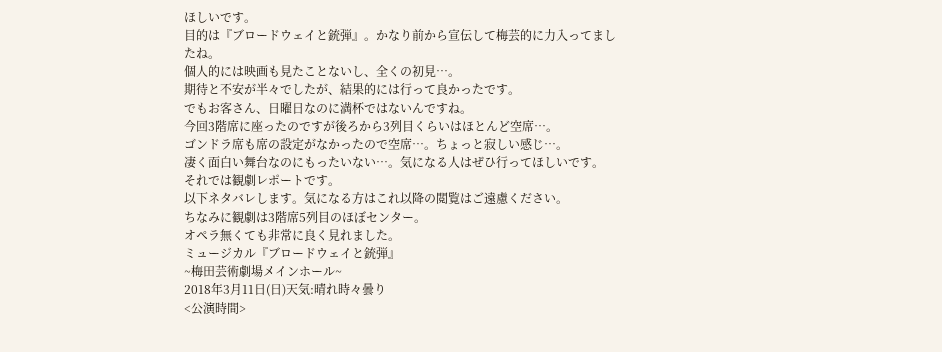ほしいです。
目的は『ブロードウェイと銃弾』。かなり前から宣伝して梅芸的に力入ってましたね。
個人的には映画も見たことないし、全くの初見…。
期待と不安が半々でしたが、結果的には行って良かったです。
でもお客さん、日曜日なのに満杯ではないんですね。
今回3階席に座ったのですが後ろから3列目くらいはほとんど空席…。
ゴンドラ席も席の設定がなかったので空席…。ちょっと寂しい感じ…。
凄く面白い舞台なのにもったいない…。気になる人はぜひ行ってほしいです。
それでは観劇レポートです。
以下ネタバレします。気になる方はこれ以降の閲覧はご遠慮ください。
ちなみに観劇は3階席5列目のほぼセンター。
オペラ無くても非常に良く見れました。
ミュージカル『ブロードウェイと銃弾』
~梅田芸術劇場メインホール~
2018年3月11日(日)天気:晴れ時々曇り
<公演時間>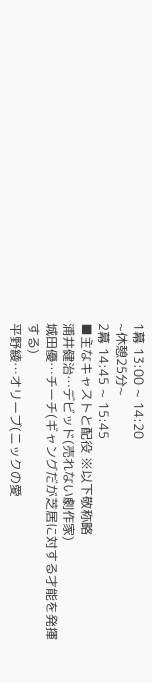1幕 13:00 ~ 14:20
~休憩25分~
2幕 14:45 ~ 15:45
■主なキャストと配役 ※以下敬称略
浦井健治…デビッド(売れない劇作家)
城田優…チーチ(ギャングだが芝居に対する才能を発揮する)
平野綾…オリーブ(ニックの愛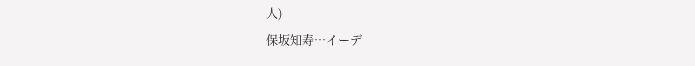人)
保坂知寿…イーデ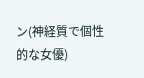ン(神経質で個性的な女優)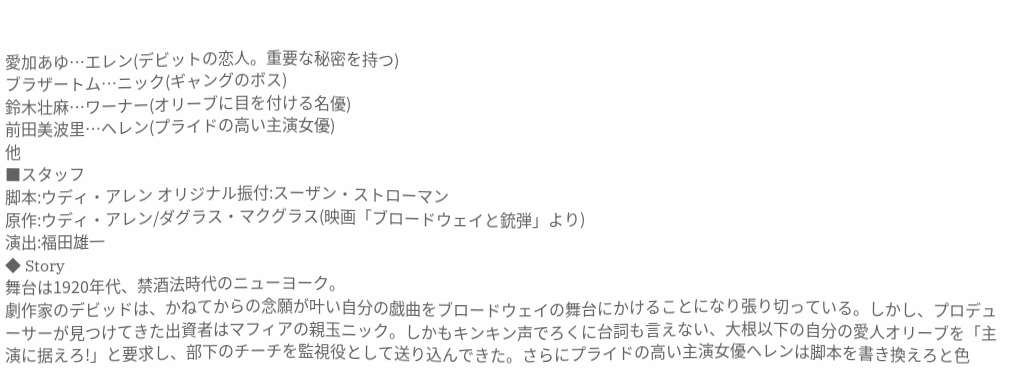愛加あゆ…エレン(デビットの恋人。重要な秘密を持つ)
ブラザートム…ニック(ギャングのボス)
鈴木壮麻…ワーナー(オリーブに目を付ける名優)
前田美波里…ヘレン(プライドの高い主演女優)
他
■スタッフ
脚本:ウディ・アレン オリジナル振付:スーザン・ストローマン
原作:ウディ・アレン/ダグラス・マクグラス(映画「ブロードウェイと銃弾」より)
演出:福田雄一
◆ Story
舞台は1920年代、禁酒法時代のニューヨーク。
劇作家のデビッドは、かねてからの念願が叶い自分の戯曲をブロードウェイの舞台にかけることになり張り切っている。しかし、プロデューサーが見つけてきた出資者はマフィアの親玉ニック。しかもキンキン声でろくに台詞も言えない、大根以下の自分の愛人オリーブを「主演に据えろ!」と要求し、部下のチーチを監視役として送り込んできた。さらにプライドの高い主演女優ヘレンは脚本を書き換えろと色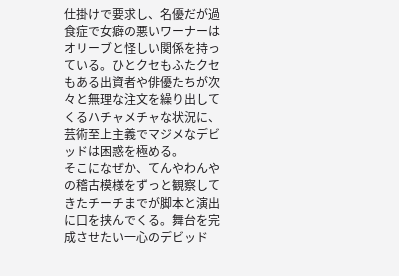仕掛けで要求し、名優だが過食症で女癖の悪いワーナーはオリーブと怪しい関係を持っている。ひとクセもふたクセもある出資者や俳優たちが次々と無理な注文を繰り出してくるハチャメチャな状況に、芸術至上主義でマジメなデビッドは困惑を極める。
そこになぜか、てんやわんやの稽古模様をずっと観察してきたチーチまでが脚本と演出に口を挟んでくる。舞台を完成させたい一心のデビッド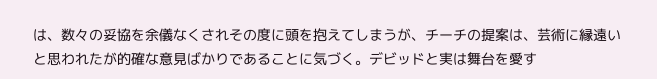は、数々の妥協を余儀なくされその度に頭を抱えてしまうが、チーチの提案は、芸術に縁遠いと思われたが的確な意見ばかりであることに気づく。デビッドと実は舞台を愛す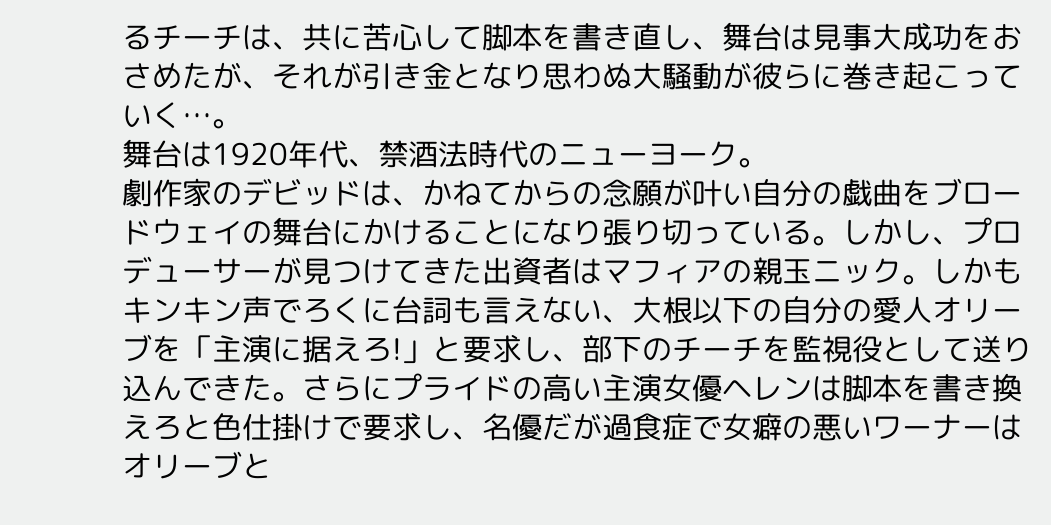るチーチは、共に苦心して脚本を書き直し、舞台は見事大成功をおさめたが、それが引き金となり思わぬ大騒動が彼らに巻き起こっていく…。
舞台は1920年代、禁酒法時代のニューヨーク。
劇作家のデビッドは、かねてからの念願が叶い自分の戯曲をブロードウェイの舞台にかけることになり張り切っている。しかし、プロデューサーが見つけてきた出資者はマフィアの親玉ニック。しかもキンキン声でろくに台詞も言えない、大根以下の自分の愛人オリーブを「主演に据えろ!」と要求し、部下のチーチを監視役として送り込んできた。さらにプライドの高い主演女優ヘレンは脚本を書き換えろと色仕掛けで要求し、名優だが過食症で女癖の悪いワーナーはオリーブと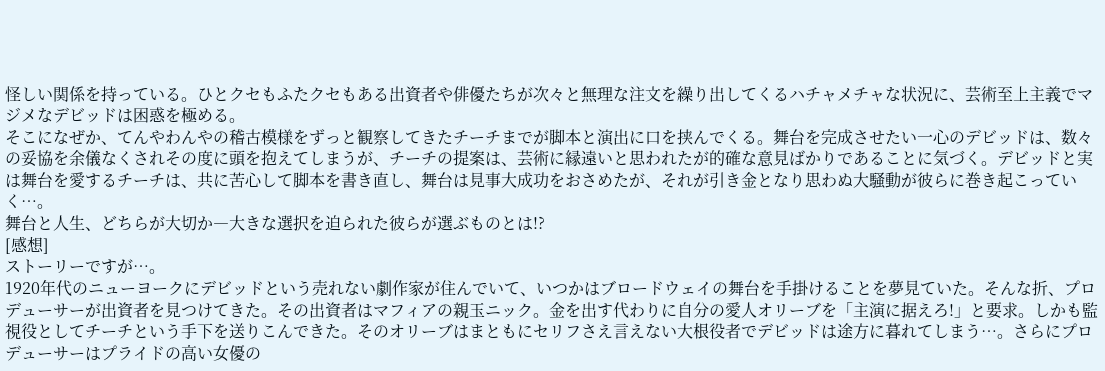怪しい関係を持っている。ひとクセもふたクセもある出資者や俳優たちが次々と無理な注文を繰り出してくるハチャメチャな状況に、芸術至上主義でマジメなデビッドは困惑を極める。
そこになぜか、てんやわんやの稽古模様をずっと観察してきたチーチまでが脚本と演出に口を挟んでくる。舞台を完成させたい一心のデビッドは、数々の妥協を余儀なくされその度に頭を抱えてしまうが、チーチの提案は、芸術に縁遠いと思われたが的確な意見ばかりであることに気づく。デビッドと実は舞台を愛するチーチは、共に苦心して脚本を書き直し、舞台は見事大成功をおさめたが、それが引き金となり思わぬ大騒動が彼らに巻き起こっていく…。
舞台と人生、どちらが大切か―大きな選択を迫られた彼らが選ぶものとは!?
[感想]
ストーリーですが…。
1920年代のニューヨークにデビッドという売れない劇作家が住んでいて、いつかはブロードウェイの舞台を手掛けることを夢見ていた。そんな折、プロデューサーが出資者を見つけてきた。その出資者はマフィアの親玉ニック。金を出す代わりに自分の愛人オリーブを「主演に据えろ!」と要求。しかも監視役としてチーチという手下を送りこんできた。そのオリーブはまともにセリフさえ言えない大根役者でデビッドは途方に暮れてしまう…。さらにプロデューサーはプライドの高い女優の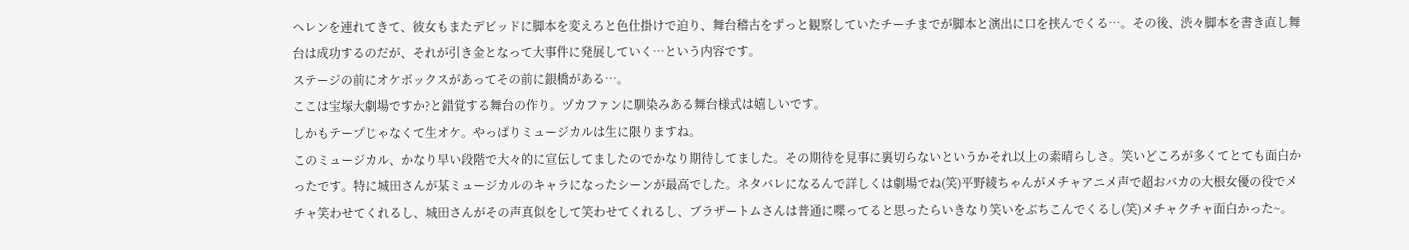ヘレンを連れてきて、彼女もまたデビッドに脚本を変えろと色仕掛けで迫り、舞台稽古をずっと観察していたチーチまでが脚本と演出に口を挟んでくる…。その後、渋々脚本を書き直し舞台は成功するのだが、それが引き金となって大事件に発展していく…という内容です。
ステージの前にオケボックスがあってその前に銀橋がある…。
ここは宝塚大劇場ですか?と錯覚する舞台の作り。ヅカファンに馴染みある舞台様式は嬉しいです。
しかもテープじゃなくて生オケ。やっぱりミュージカルは生に限りますね。
このミュージカル、かなり早い段階で大々的に宣伝してましたのでかなり期待してました。その期待を見事に裏切らないというかそれ以上の素晴らしさ。笑いどころが多くてとても面白かったです。特に城田さんが某ミュージカルのキャラになったシーンが最高でした。ネタバレになるんで詳しくは劇場でね(笑)平野綾ちゃんがメチャアニメ声で超おバカの大根女優の役でメチャ笑わせてくれるし、城田さんがその声真似をして笑わせてくれるし、ブラザートムさんは普通に喋ってると思ったらいきなり笑いをぶちこんでくるし(笑)メチャクチャ面白かった~。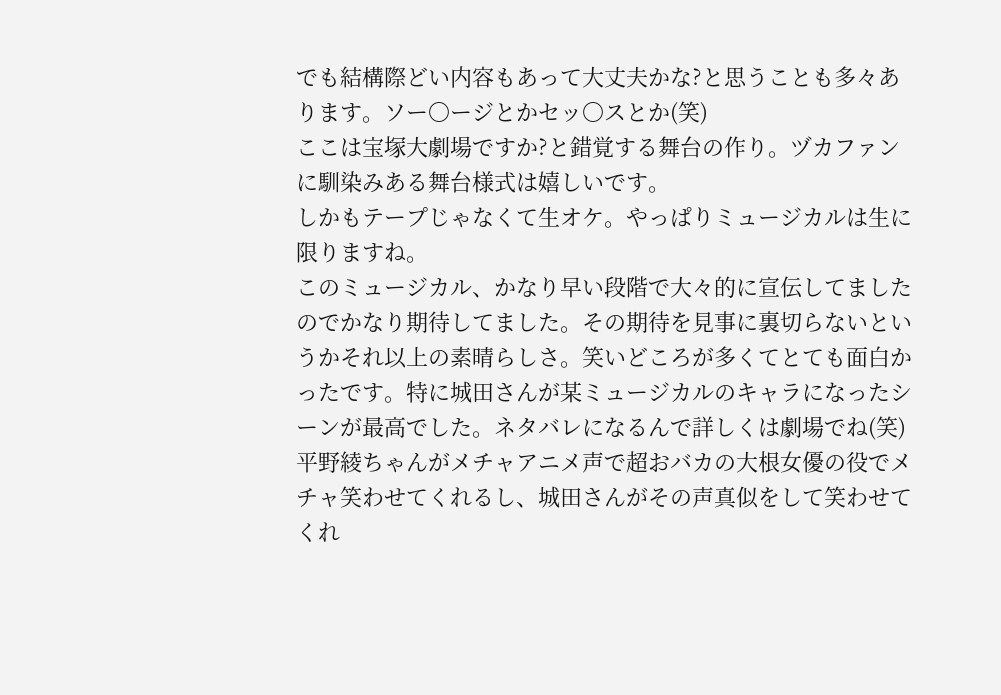でも結構際どい内容もあって大丈夫かな?と思うことも多々あります。ソー〇ージとかセッ〇スとか(笑)
ここは宝塚大劇場ですか?と錯覚する舞台の作り。ヅカファンに馴染みある舞台様式は嬉しいです。
しかもテープじゃなくて生オケ。やっぱりミュージカルは生に限りますね。
このミュージカル、かなり早い段階で大々的に宣伝してましたのでかなり期待してました。その期待を見事に裏切らないというかそれ以上の素晴らしさ。笑いどころが多くてとても面白かったです。特に城田さんが某ミュージカルのキャラになったシーンが最高でした。ネタバレになるんで詳しくは劇場でね(笑)平野綾ちゃんがメチャアニメ声で超おバカの大根女優の役でメチャ笑わせてくれるし、城田さんがその声真似をして笑わせてくれ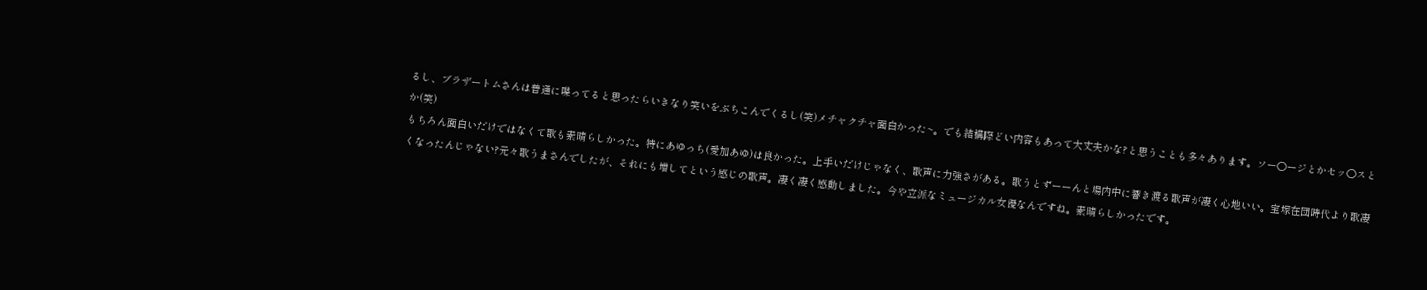るし、ブラザートムさんは普通に喋ってると思ったらいきなり笑いをぶちこんでくるし(笑)メチャクチャ面白かった~。でも結構際どい内容もあって大丈夫かな?と思うことも多々あります。ソー〇ージとかセッ〇スとか(笑)
もちろん面白いだけではなくて歌も素晴らしかった。特にあゆっち(愛加あゆ)は良かった。上手いだけじゃなく、歌声に力強さがある。歌うとずーーんと場内中に響き渡る歌声が凄く心地いい。宝塚在団時代より歌凄くなったんじゃない?元々歌うまさんでしたが、それにも増してという感じの歌声。凄く凄く感動しました。今や立派なミュージカル女優なんですね。素晴らしかったです。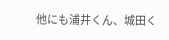他にも浦井くん、城田く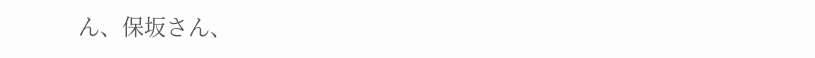ん、保坂さん、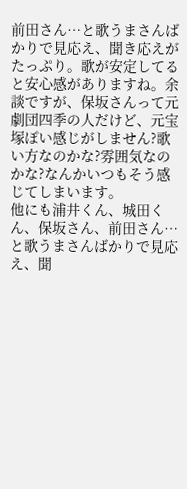前田さん…と歌うまさんばかりで見応え、聞き応えがたっぷり。歌が安定してると安心感がありますね。余談ですが、保坂さんって元劇団四季の人だけど、元宝塚ぽい感じがしません?歌い方なのかな?雰囲気なのかな?なんかいつもそう感じてしまいます。
他にも浦井くん、城田くん、保坂さん、前田さん…と歌うまさんばかりで見応え、聞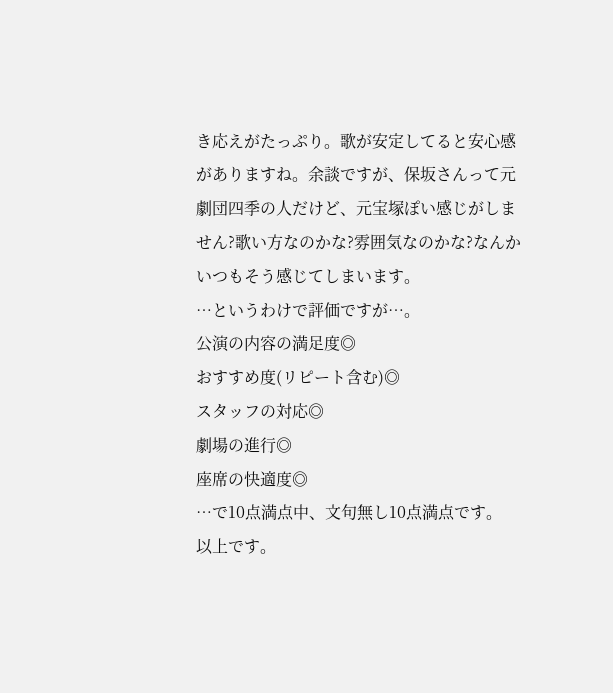き応えがたっぷり。歌が安定してると安心感がありますね。余談ですが、保坂さんって元劇団四季の人だけど、元宝塚ぽい感じがしません?歌い方なのかな?雰囲気なのかな?なんかいつもそう感じてしまいます。
…というわけで評価ですが…。
公演の内容の満足度◎
おすすめ度(リピート含む)◎
スタッフの対応◎
劇場の進行◎
座席の快適度◎
…で10点満点中、文句無し10点満点です。
以上です。